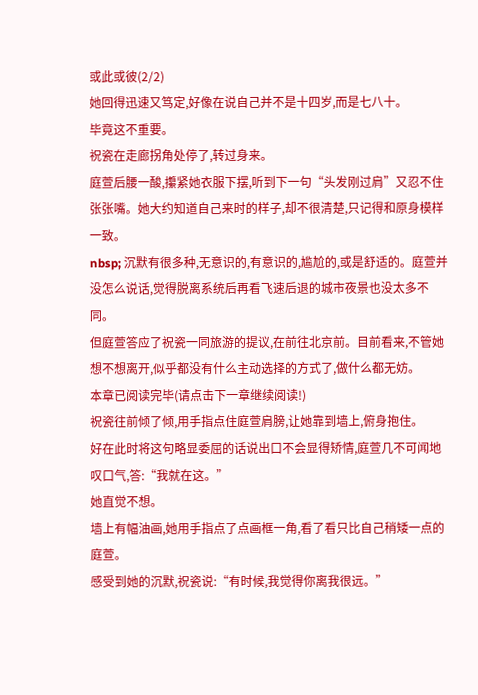或此或彼(2/2)
她回得迅速又笃定,好像在说自己并不是十四岁,而是七八十。
毕竟这不重要。
祝瓷在走廊拐角处停了,转过身来。
庭萱后腰一酸,攥紧她衣服下摆,听到下一句“头发刚过肩”又忍不住张张嘴。她大约知道自己来时的样子,却不很清楚,只记得和原身模样一致。
nbsp; 沉默有很多种,无意识的,有意识的,尴尬的,或是舒适的。庭萱并没怎么说话,觉得脱离系统后再看飞速后退的城市夜景也没太多不同。
但庭萱答应了祝瓷一同旅游的提议,在前往北京前。目前看来,不管她想不想离开,似乎都没有什么主动选择的方式了,做什么都无妨。
本章已阅读完毕(请点击下一章继续阅读!)
祝瓷往前倾了倾,用手指点住庭萱肩膀,让她靠到墙上,俯身抱住。
好在此时将这句略显委屈的话说出口不会显得矫情,庭萱几不可闻地叹口气,答:“我就在这。”
她直觉不想。
墙上有幅油画,她用手指点了点画框一角,看了看只比自己稍矮一点的庭萱。
感受到她的沉默,祝瓷说:“有时候,我觉得你离我很远。”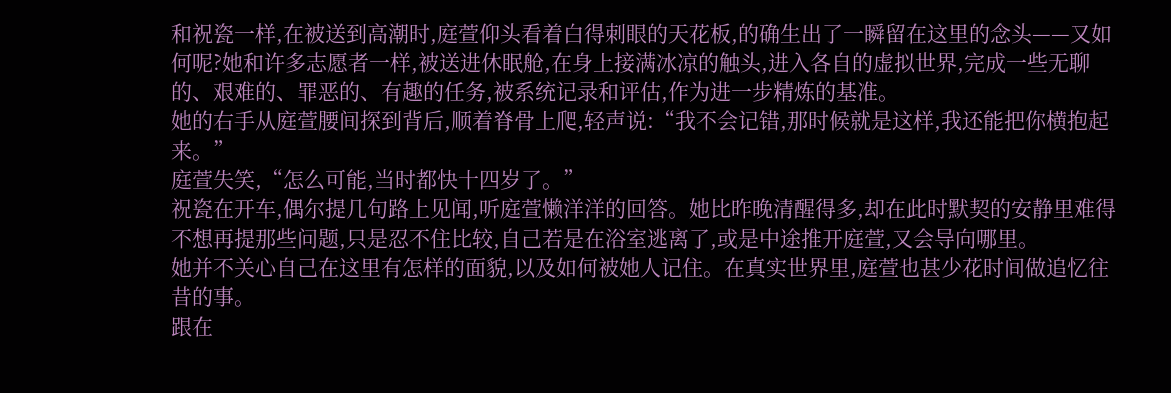和祝瓷一样,在被送到高潮时,庭萱仰头看着白得刺眼的天花板,的确生出了一瞬留在这里的念头——又如何呢?她和许多志愿者一样,被送进休眠舱,在身上接满冰凉的触头,进入各自的虚拟世界,完成一些无聊的、艰难的、罪恶的、有趣的任务,被系统记录和评估,作为进一步精炼的基准。
她的右手从庭萱腰间探到背后,顺着脊骨上爬,轻声说:“我不会记错,那时候就是这样,我还能把你横抱起来。”
庭萱失笑,“怎么可能,当时都快十四岁了。”
祝瓷在开车,偶尔提几句路上见闻,听庭萱懒洋洋的回答。她比昨晚清醒得多,却在此时默契的安静里难得不想再提那些问题,只是忍不住比较,自己若是在浴室逃离了,或是中途推开庭萱,又会导向哪里。
她并不关心自己在这里有怎样的面貌,以及如何被她人记住。在真实世界里,庭萱也甚少花时间做追忆往昔的事。
跟在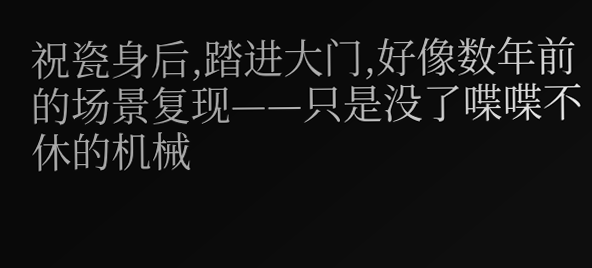祝瓷身后,踏进大门,好像数年前的场景复现——只是没了喋喋不休的机械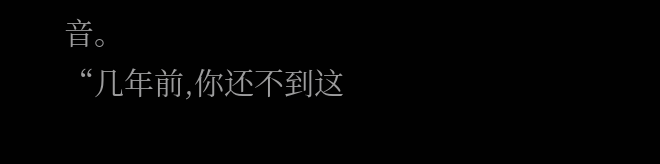音。
“几年前,你还不到这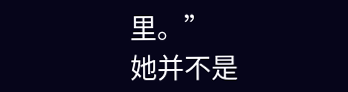里。”
她并不是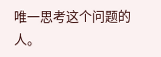唯一思考这个问题的人。